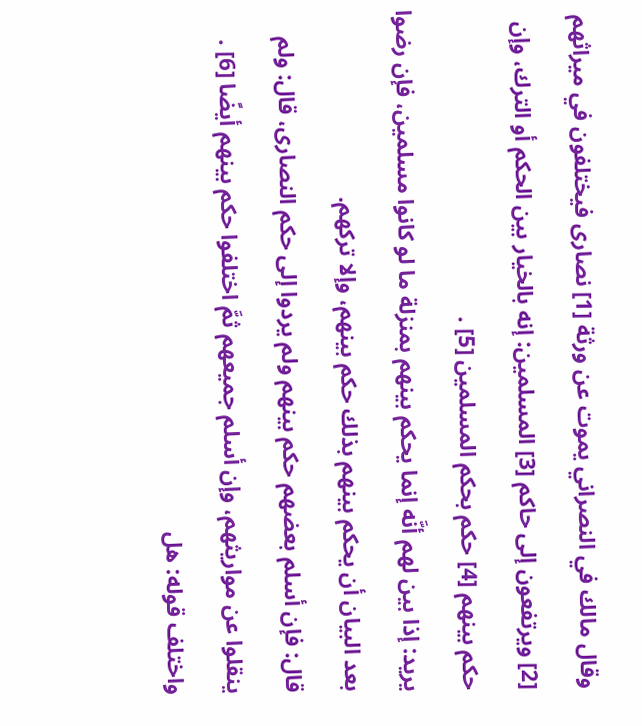وقال مالك في النصراني يموت عن ورثة [1] نصارى فيختلفون في ميراثهم [2] ويرتفعون إلى حاكم [3] المسلمين: إنه بالخيار بين الحكم أو الترك، وإن حكم بينهم [4] حكم بحكم المسلمين [5] .
يريد: إذا بين لهم أنَّه إنما يحكم بينهم بمنزلة ما لو كانوا مسلمين، فإن رضوا بعد البيان أن يحكم بينهم بذلك حكم بينهم، وإلا تركهم.
قال: فإن أسلم بعضهم حكم بينهم ولم يردوا إلى حكم النصارى، قال: ولم ينقلوا عن مواريثهم، وإن أسلم جميعهم ثمَّ اختلفوا حكم بينهم أيضًا [6] .
واختلف قوله: هل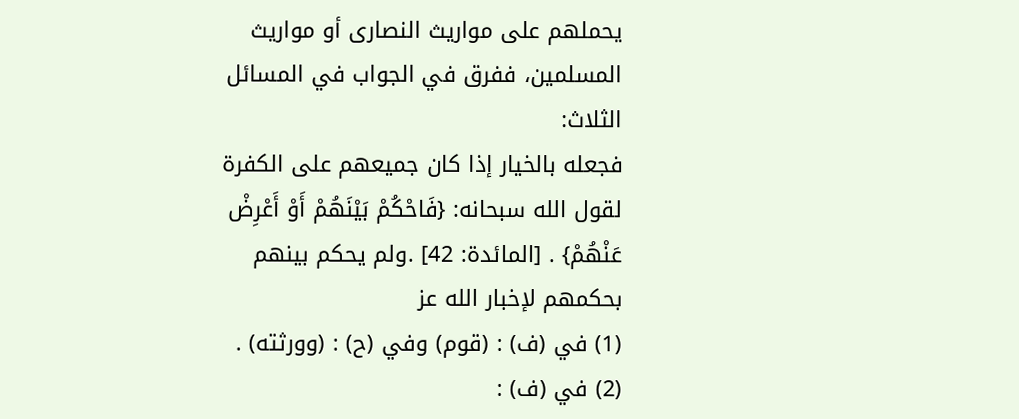يحملهم على مواريث النصارى أو مواريث المسلمين، ففرق في الجواب في المسائل الثلاث:
فجعله بالخيار إذا كان جميعهم على الكفرة لقول الله سبحانه: {فَاحْكُمْ بَيْنَهُمْ أَوْ أَعْرِضْ عَنْهُمْ} . [المائدة: 42] .ولم يحكم بينهم بحكمهم لإخبار الله عز
(1) في (ف) : (قوم) وفي (ح) : (وورثته) .
(2) في (ف) :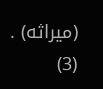(ميراثه) .
(3)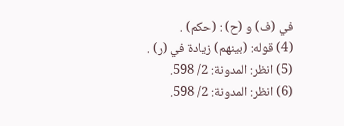في (ف) و (ح) : (حكم) .
(4) قوله: (بينهم) زيادة في (ر) .
(5) انظر: المدونة: 2/ 598.
(6) انظر: المدونة: 2/ 598.